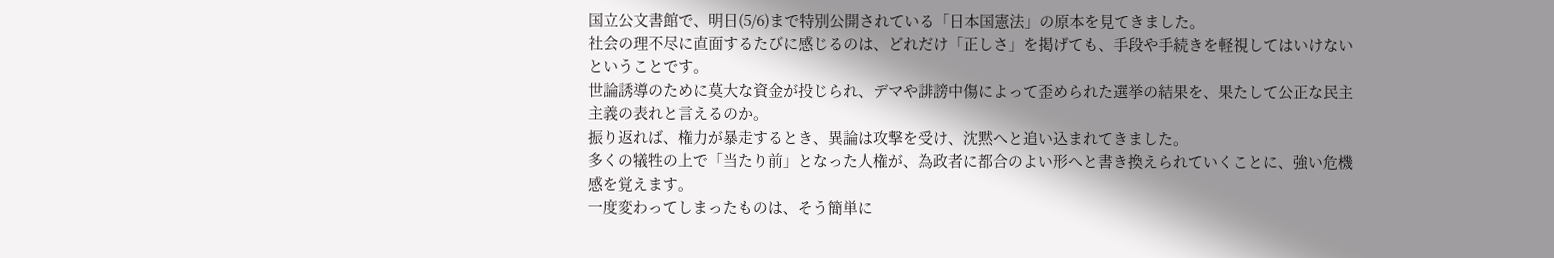国立公文書館で、明日(5/6)まで特別公開されている「日本国憲法」の原本を見てきました。
社会の理不尽に直面するたびに感じるのは、どれだけ「正しさ」を掲げても、手段や手続きを軽視してはいけないということです。
世論誘導のために莫大な資金が投じられ、デマや誹謗中傷によって歪められた選挙の結果を、果たして公正な民主主義の表れと言えるのか。
振り返れば、権力が暴走するとき、異論は攻撃を受け、沈黙へと追い込まれてきました。
多くの犠牲の上で「当たり前」となった人権が、為政者に都合のよい形へと書き換えられていくことに、強い危機感を覚えます。
一度変わってしまったものは、そう簡単に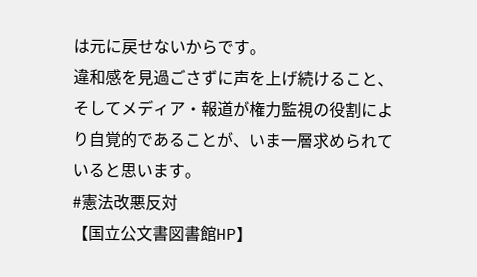は元に戻せないからです。
違和感を見過ごさずに声を上げ続けること、
そしてメディア・報道が権力監視の役割により自覚的であることが、いま一層求められていると思います。
#憲法改悪反対
【国立公文書図書館HP】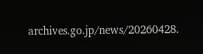archives.go.jp/news/20260428.